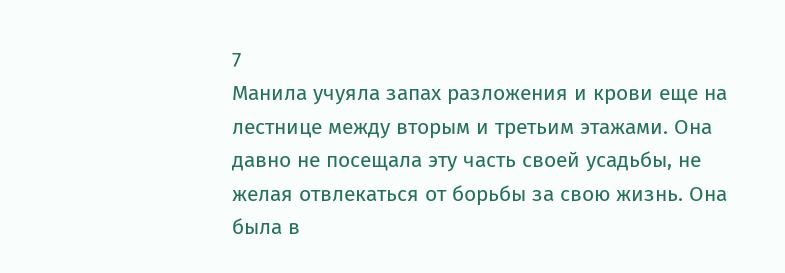7
Манила учуяла запах разложения и крови еще на лестнице между вторым и третьим этажами. Она давно не посещала эту часть своей усадьбы, не желая отвлекаться от борьбы за свою жизнь. Она была в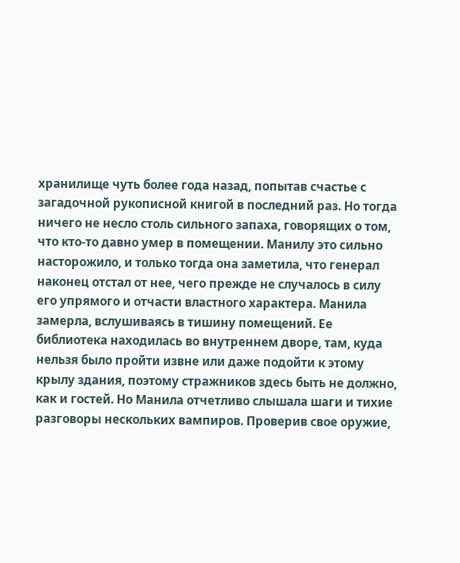хранилище чуть более года назад, попытав счастье с загадочной рукописной книгой в последний раз. Но тогда ничего не несло столь сильного запаха, говорящих о том, что кто-то давно умер в помещении. Манилу это сильно насторожило, и только тогда она заметила, что генерал наконец отстал от нее, чего прежде не случалось в силу его упрямого и отчасти властного характера. Манила замерла, вслушиваясь в тишину помещений. Ее библиотека находилась во внутреннем дворе, там, куда нельзя было пройти извне или даже подойти к этому крылу здания, поэтому стражников здесь быть не должно, как и гостей. Но Манила отчетливо слышала шаги и тихие разговоры нескольких вампиров. Проверив свое оружие,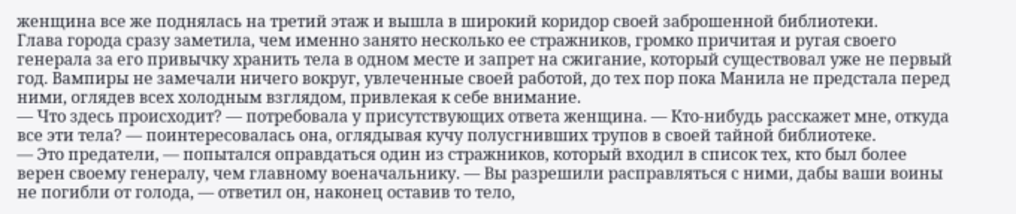женщина все же поднялась на третий этаж и вышла в широкий коридор своей заброшенной библиотеки.
Глава города сразу заметила, чем именно занято несколько ее стражников, громко причитая и ругая своего генерала за его привычку хранить тела в одном месте и запрет на сжигание, который существовал уже не первый год. Вампиры не замечали ничего вокруг, увлеченные своей работой, до тех пор пока Манила не предстала перед ними, оглядев всех холодным взглядом, привлекая к себе внимание.
— Что здесь происходит? — потребовала у присутствующих ответа женщина. — Кто-нибудь расскажет мне, откуда все эти тела? — поинтересовалась она, оглядывая кучу полусгнивших трупов в своей тайной библиотеке.
— Это предатели, — попытался оправдаться один из стражников, который входил в список тех, кто был более верен своему генералу, чем главному военачальнику. — Вы разрешили расправляться с ними, дабы ваши воины не погибли от голода, — ответил он, наконец оставив то тело,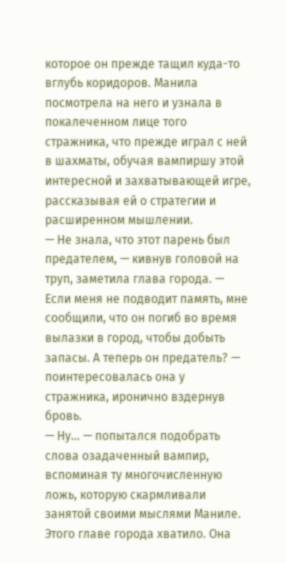которое он прежде тащил куда-то вглубь коридоров. Манила посмотрела на него и узнала в покалеченном лице того стражника, что прежде играл с ней в шахматы, обучая вампиршу этой интересной и захватывающей игре, рассказывая ей о стратегии и расширенном мышлении.
— Не знала, что этот парень был предателем, — кивнув головой на труп, заметила глава города. — Если меня не подводит память, мне сообщили, что он погиб во время вылазки в город, чтобы добыть запасы. А теперь он предатель? — поинтересовалась она у стражника, иронично вздернув бровь.
— Ну… — попытался подобрать слова озадаченный вампир, вспоминая ту многочисленную ложь, которую скармливали занятой своими мыслями Маниле.
Этого главе города хватило. Она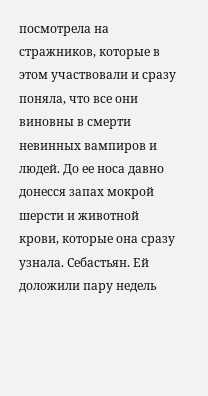посмотрела на стражников, которые в этом участвовали и сразу поняла, что все они виновны в смерти невинных вампиров и людей. До ее носа давно донесся запах мокрой шерсти и животной крови, которые она сразу узнала. Себастьян. Ей доложили пару недель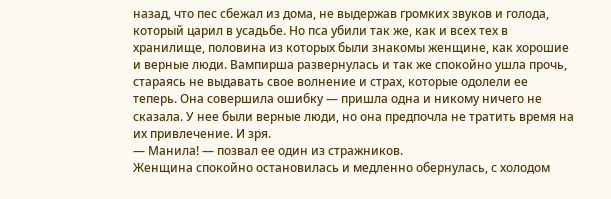назад, что пес сбежал из дома, не выдержав громких звуков и голода, который царил в усадьбе. Но пса убили так же, как и всех тех в хранилище, половина из которых были знакомы женщине, как хорошие и верные люди. Вампирша развернулась и так же спокойно ушла прочь, стараясь не выдавать свое волнение и страх, которые одолели ее теперь. Она совершила ошибку — пришла одна и никому ничего не сказала. У нее были верные люди, но она предпочла не тратить время на их привлечение. И зря.
— Манила! — позвал ее один из стражников.
Женщина спокойно остановилась и медленно обернулась, с холодом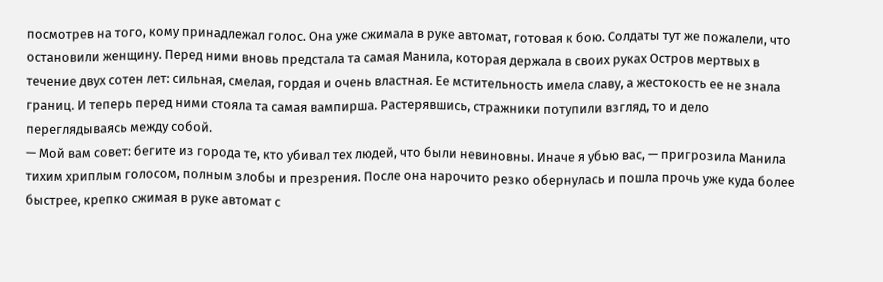посмотрев на того, кому принадлежал голос. Она уже сжимала в руке автомат, готовая к бою. Солдаты тут же пожалели, что остановили женщину. Перед ними вновь предстала та самая Манила, которая держала в своих руках Остров мертвых в течение двух сотен лет: сильная, смелая, гордая и очень властная. Ее мстительность имела славу, а жестокость ее не знала границ. И теперь перед ними стояла та самая вампирша. Растерявшись, стражники потупили взгляд, то и дело переглядываясь между собой.
— Мой вам совет: бегите из города те, кто убивал тех людей, что были невиновны. Иначе я убью вас, — пригрозила Манила тихим хриплым голосом, полным злобы и презрения. После она нарочито резко обернулась и пошла прочь уже куда более быстрее, крепко сжимая в руке автомат с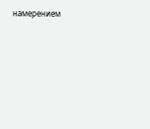намерением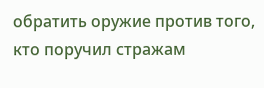обратить оружие против того, кто поручил стражам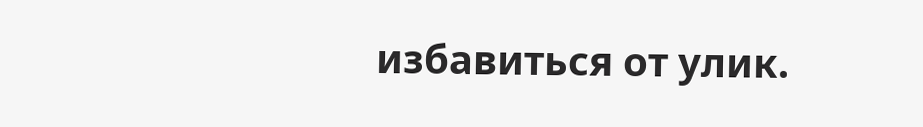избавиться от улик.